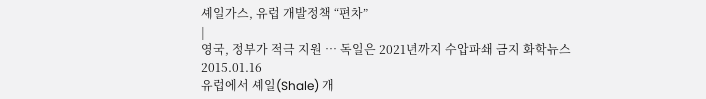셰일가스, 유럽 개발정책 “편차”
|
영국, 정부가 적극 지원 … 독일은 2021년까지 수압파쇄 금지 화학뉴스 2015.01.16
유럽에서 셰일(Shale) 개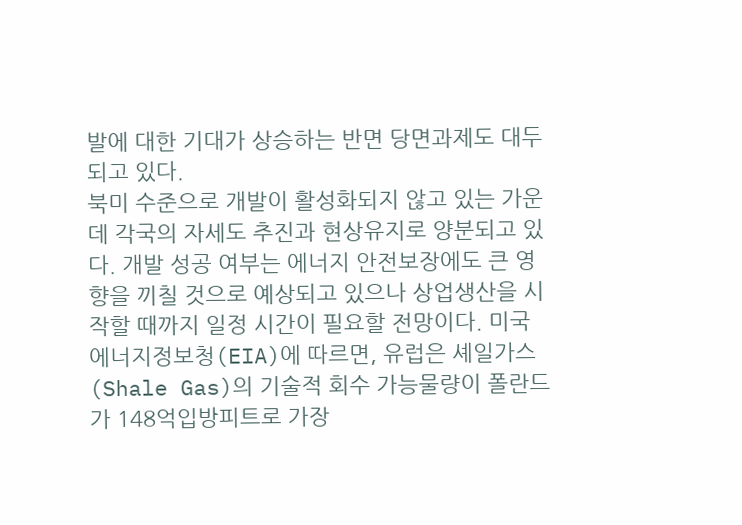발에 대한 기대가 상승하는 반면 당면과제도 대두되고 있다.
북미 수준으로 개발이 활성화되지 않고 있는 가운데 각국의 자세도 추진과 현상유지로 양분되고 있다. 개발 성공 여부는 에너지 안전보장에도 큰 영향을 끼칠 것으로 예상되고 있으나 상업생산을 시작할 때까지 일정 시간이 필요할 전망이다. 미국 에너지정보청(EIA)에 따르면, 유럽은 셰일가스(Shale Gas)의 기술적 회수 가능물량이 폴란드가 148억입방피트로 가장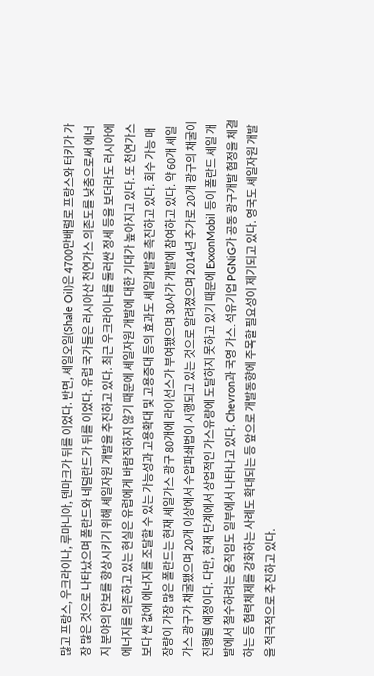많고 프랑스, 우크라이나, 루마니아, 덴마크가 뒤를 이었다. 반면, 셰일오일(Shale Oil)은 4700만배럴로 프랑스와 터키가 가장 많은 것으로 나타났으며 폴란드와 네덜란드가 뒤를 이었다. 유럽 국가들은 러시아산 천연가스 의존도를 낮춤으로써 에너지 분야의 안보를 향상시키기 위해 셰일자원 개발을 추진하고 있다. 최근 우크라이나를 둘러싼 정세 등을 보더라도 러시아에 에너지를 의존하고 있는 현실은 유럽에게 바람직하지 않기 때문에 셰일자원 개발에 대한 기대가 높아지고 있다. 또 천연가스보다 싼 값에 에너지를 조달할 수 있는 가능성과 고용확대 및 고용증대 등의 효과도 셰일개발을 촉진하고 있다. 회수 가능 매장량이 가장 많은 폴란드는 현재 셰일가스 광구 80개에 라이선스가 부여됐으며 30사가 개발에 참여하고 있다. 약 60개 셰일가스 광구가 채굴됐으며 20개 이상에서 수압파쇄법이 시행되고 있는 것으로 알려졌으며 2014년 추가로 20개 광구의 채굴이 진행될 예정이다. 다만, 현재 단계에서 상업적인 가스유량에 도달하지 못하고 있기 때문에 ExxonMobil 등이 폴란드 셰일 개발에서 철수하려는 움직임도 일부에서 나타나고 있다. Chevron과 국영 가스․석유기업 PGNiG가 공동 광구개발 협정을 체결하는 등 협력체제를 강화하는 사례도 확대되는 등 앞으로 개발동향에 주목할 필요성이 제기되고 있다. 영국도 셰일자원 개발을 적극적으로 추진하고 있다.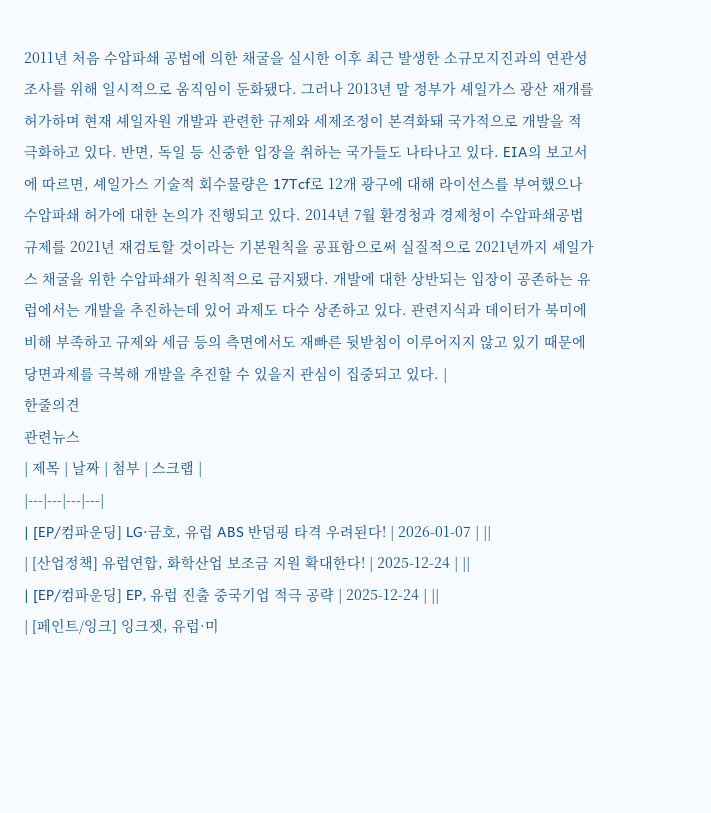2011년 처음 수압파쇄 공법에 의한 채굴을 실시한 이후 최근 발생한 소규모지진과의 연관성 조사를 위해 일시적으로 움직임이 둔화됐다. 그러나 2013년 말 정부가 셰일가스 광산 재개를 허가하며 현재 셰일자원 개발과 관련한 규제와 세제조정이 본격화돼 국가적으로 개발을 적극화하고 있다. 반면, 독일 등 신중한 입장을 취하는 국가들도 나타나고 있다. EIA의 보고서에 따르면, 셰일가스 기술적 회수물량은 17Tcf로 12개 광구에 대해 라이선스를 부여했으나 수압파쇄 허가에 대한 논의가 진행되고 있다. 2014년 7월 환경청과 경제청이 수압파쇄공법 규제를 2021년 재검토할 것이라는 기본원칙을 공표함으로써 실질적으로 2021년까지 셰일가스 채굴을 위한 수압파쇄가 원칙적으로 금지됐다. 개발에 대한 상반되는 입장이 공존하는 유럽에서는 개발을 추진하는데 있어 과제도 다수 상존하고 있다. 관련지식과 데이터가 북미에 비해 부족하고 규제와 세금 등의 측면에서도 재빠른 뒷받침이 이루어지지 않고 있기 때문에 당면과제를 극복해 개발을 추진할 수 있을지 관심이 집중되고 있다. |
한줄의견
관련뉴스
| 제목 | 날짜 | 첨부 | 스크랩 |
|---|---|---|---|
| [EP/컴파운딩] LG‧금호, 유럽 ABS 반덤핑 타격 우려된다! | 2026-01-07 | ||
| [산업정책] 유럽연합, 화학산업 보조금 지원 확대한다! | 2025-12-24 | ||
| [EP/컴파운딩] EP, 유럽 진출 중국기업 적극 공략 | 2025-12-24 | ||
| [페인트/잉크] 잉크젯, 유럽·미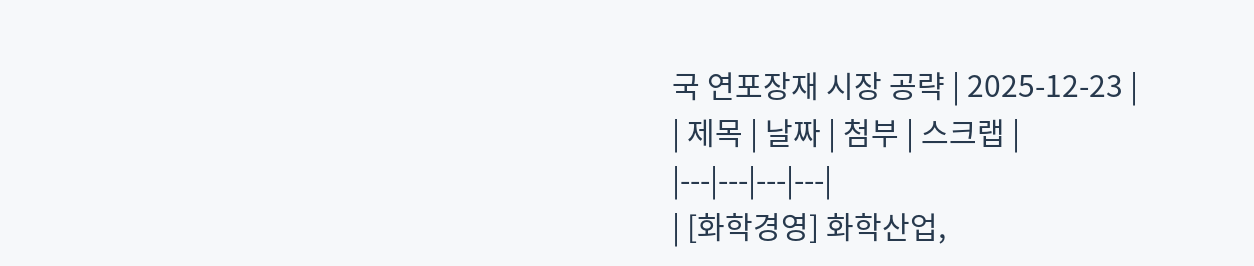국 연포장재 시장 공략 | 2025-12-23 |
| 제목 | 날짜 | 첨부 | 스크랩 |
|---|---|---|---|
| [화학경영] 화학산업,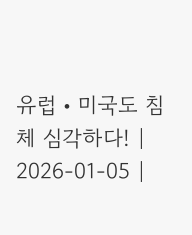유럽‧미국도 침체 심각하다! | 2026-01-05 |